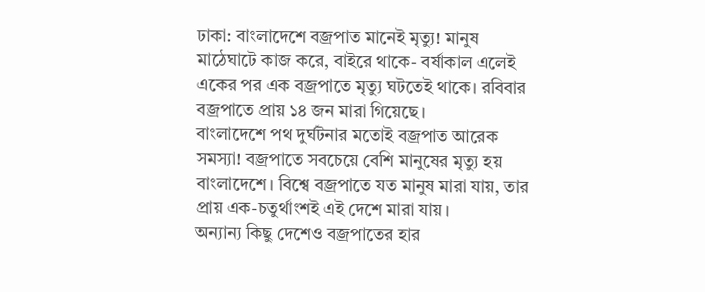ঢাকা: বাংলাদেশে বজ্রপাত মানেই মৃত্যু! মানুষ মাঠেঘাটে কাজ করে, বাইরে থাকে- বর্ষাকাল এলেই একের পর এক বজ্রপাতে মৃত্যু ঘটতেই থাকে। রবিবার বজ্রপাতে প্রায় ১৪ জন মারা গিয়েছে।
বাংলাদেশে পথ দুর্ঘটনার মতোই বজ্রপাত আরেক সমস্যা! বজ্রপাতে সবচেয়ে বেশি মানুষের মৃত্যু হয় বাংলাদেশে। বিশ্বে বজ্রপাতে যত মানুষ মারা যায়, তার প্রায় এক-চতুর্থাংশই এই দেশে মারা যায়।
অন্যান্য কিছু দেশেও বজ্রপাতের হার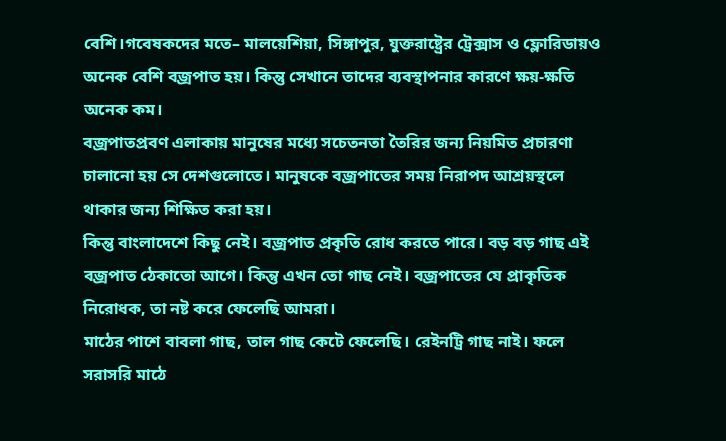বেশি।গবেষকদের মতে– মালয়েশিয়া, সিঙ্গাপুর, যুক্তরাষ্ট্রের ট্রেক্সাস ও ফ্লোরিডায়ও অনেক বেশি বজ্রপাত হয়। কিন্তু সেখানে তাদের ব্যবস্থাপনার কারণে ক্ষয়-ক্ষতি অনেক কম।
বজ্রপাতপ্রবণ এলাকায় মানুষের মধ্যে সচেতনতা তৈরির জন্য নিয়মিত প্রচারণা চালানো হয় সে দেশগুলোতে। মানুষকে বজ্রপাতের সময় নিরাপদ আশ্রয়স্থলে থাকার জন্য শিক্ষিত করা হয়।
কিন্তু বাংলাদেশে কিছু নেই। বজ্রপাত প্রকৃতি রোধ করতে পারে। বড় বড় গাছ এই বজ্রপাত ঠেকাতো আগে। কিন্তু এখন তো গাছ নেই। বজ্রপাতের যে প্রাকৃতিক নিরোধক, তা নষ্ট করে ফেলেছি আমরা।
মাঠের পাশে বাবলা গাছ, তাল গাছ কেটে ফেলেছি। রেইনট্রি গাছ নাই। ফলে সরাসরি মাঠে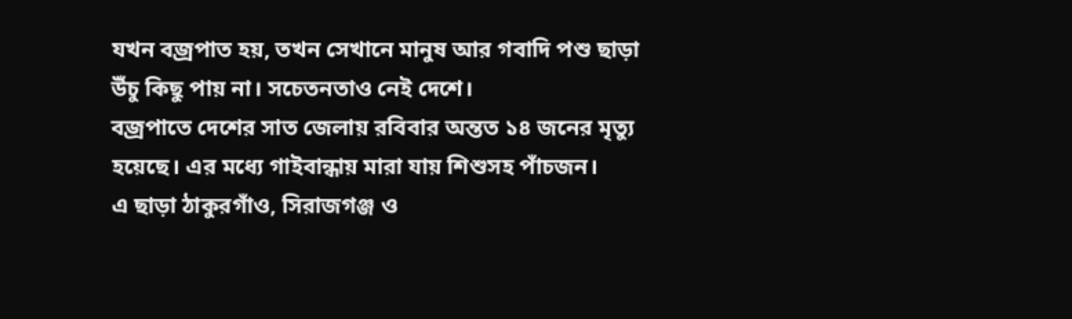যখন বজ্রপাত হয়, তখন সেখানে মানুষ আর গবাদি পশু ছাড়া উঁচু কিছু পায় না। সচেতনতাও নেই দেশে।
বজ্রপাতে দেশের সাত জেলায় রবিবার অন্তত ১৪ জনের মৃত্যু হয়েছে। এর মধ্যে গাইবান্ধায় মারা যায় শিশুসহ পাঁচজন।
এ ছাড়া ঠাকুরগাঁও, সিরাজগঞ্জ ও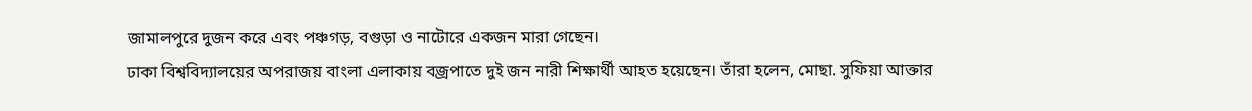জামালপুরে দুজন করে এবং পঞ্চগড়, বগুড়া ও নাটোরে একজন মারা গেছেন।
ঢাকা বিশ্ববিদ্যালয়ের অপরাজয় বাংলা এলাকায় বজ্রপাতে দুই জন নারী শিক্ষার্থী আহত হয়েছেন। তাঁরা হলেন, মোছা. সুফিয়া আক্তার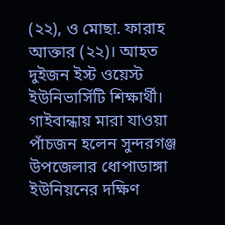(২২), ও মোছা. ফারাহ আক্তার (২২)। আহত দুইজন ইস্ট ওয়েস্ট ইউনিভার্সিটি শিক্ষার্থী।
গাইবান্ধায় মারা যাওয়া পাঁচজন হলেন সুন্দরগঞ্জ উপজেলার ধোপাডাঙ্গা ইউনিয়নের দক্ষিণ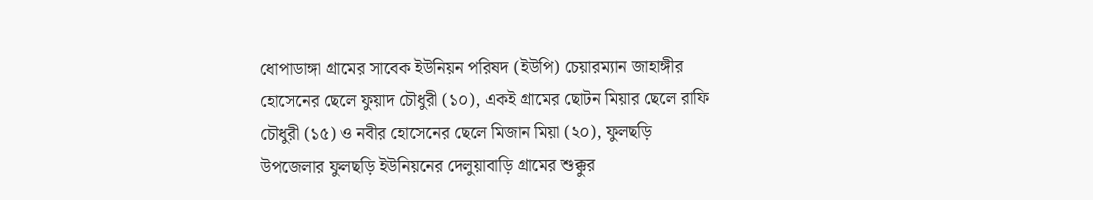ধোপাডাঙ্গা গ্রামের সাবেক ইউনিয়ন পরিষদ (ইউপি) চেয়ারম্যান জাহাঙ্গীর হোসেনের ছেলে ফুয়াদ চৌধুরী (১০), একই গ্রামের ছোটন মিয়ার ছেলে রাফি চৌধুরী (১৫) ও নবীর হোসেনের ছেলে মিজান মিয়া (২০), ফুলছড়ি উপজেলার ফুলছড়ি ইউনিয়নের দেলুয়াবাড়ি গ্রামের শুক্কুর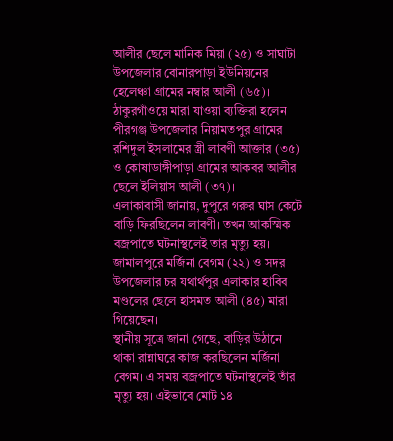আলীর ছেলে মানিক মিয়া (২৫) ও সাঘাটা উপজেলার বোনারপাড়া ইউনিয়নের হেলেঞ্চা গ্রামের নম্বার আলী (৬৫)।
ঠাকুরগাঁওয়ে মারা যাওয়া ব্যক্তিরা হলেন পীরগঞ্জ উপজেলার নিয়ামতপুর গ্রামের রশিদুল ইসলামের স্ত্রী লাবণী আক্তার (৩৫) ও কোষাডাঙ্গীপাড়া গ্রামের আকবর আলীর ছেলে ইলিয়াস আলী (৩৭)।
এলাকাবাসী জানায়, দুপুরে গরুর ঘাস কেটে বাড়ি ফিরছিলেন লাবণী। তখন আকস্মিক বজ্রপাতে ঘটনাস্থলেই তার মৃত্যু হয়।
জামালপুরে মর্জিনা বেগম (২২) ও সদর উপজেলার চর যথার্থপুর এলাকার হাবিব মণ্ডলের ছেলে হাসমত আলী (৪৫) মারা গিয়েছেন।
স্থানীয় সূত্রে জানা গেছে, বাড়ির উঠানে থাকা রান্নাঘরে কাজ করছিলেন মর্জিনা বেগম। এ সময় বজ্রপাতে ঘটনাস্থলেই তাঁর মৃত্যু হয়। এইভাবে মোট ১৪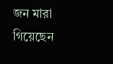জন মারা গিয়েছেন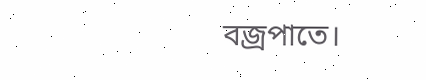বজ্রপাতে।